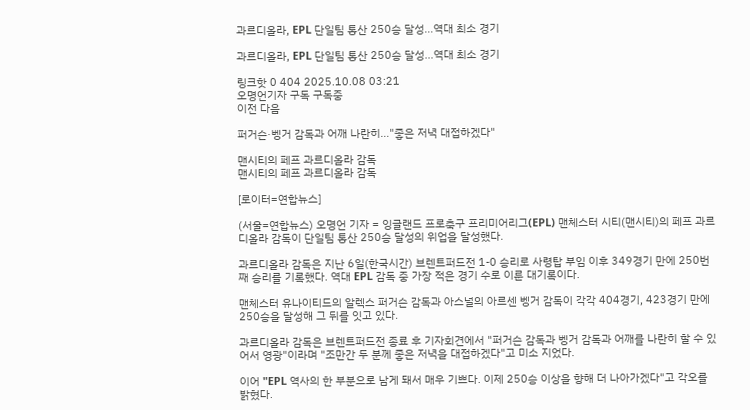과르디올라, EPL 단일팀 통산 250승 달성…역대 최소 경기

과르디올라, EPL 단일팀 통산 250승 달성…역대 최소 경기

링크핫 0 404 2025.10.08 03:21
오명언기자 구독 구독중
이전 다음

퍼거슨·벵거 감독과 어깨 나란히…"좋은 저녁 대접하겠다"

맨시티의 페프 과르디올라 감독
맨시티의 페프 과르디올라 감독

[로이터=연합뉴스]

(서울=연합뉴스) 오명언 기자 = 잉글랜드 프로축구 프리미어리그(EPL) 맨체스터 시티(맨시티)의 페프 과르디올라 감독이 단일팀 통산 250승 달성의 위업을 달성했다.

과르디올라 감독은 지난 6일(한국시간) 브렌트퍼드전 1-0 승리로 사령탑 부임 이후 349경기 만에 250번째 승리를 기록했다. 역대 EPL 감독 중 가장 적은 경기 수로 이룬 대기록이다.

맨체스터 유나이티드의 알렉스 퍼거슨 감독과 아스널의 아르센 벵거 감독이 각각 404경기, 423경기 만에 250승을 달성해 그 뒤를 잇고 있다.

과르디올라 감독은 브렌트퍼드전 종료 후 기자회견에서 "퍼거슨 감독과 벵거 감독과 어깨를 나란히 할 수 있어서 영광"이라며 "조만간 두 분께 좋은 저녁을 대접하겠다"고 미소 지었다.

이어 "EPL 역사의 한 부분으로 남게 돼서 매우 기쁘다. 이제 250승 이상을 향해 더 나아가겠다"고 각오를 밝혔다.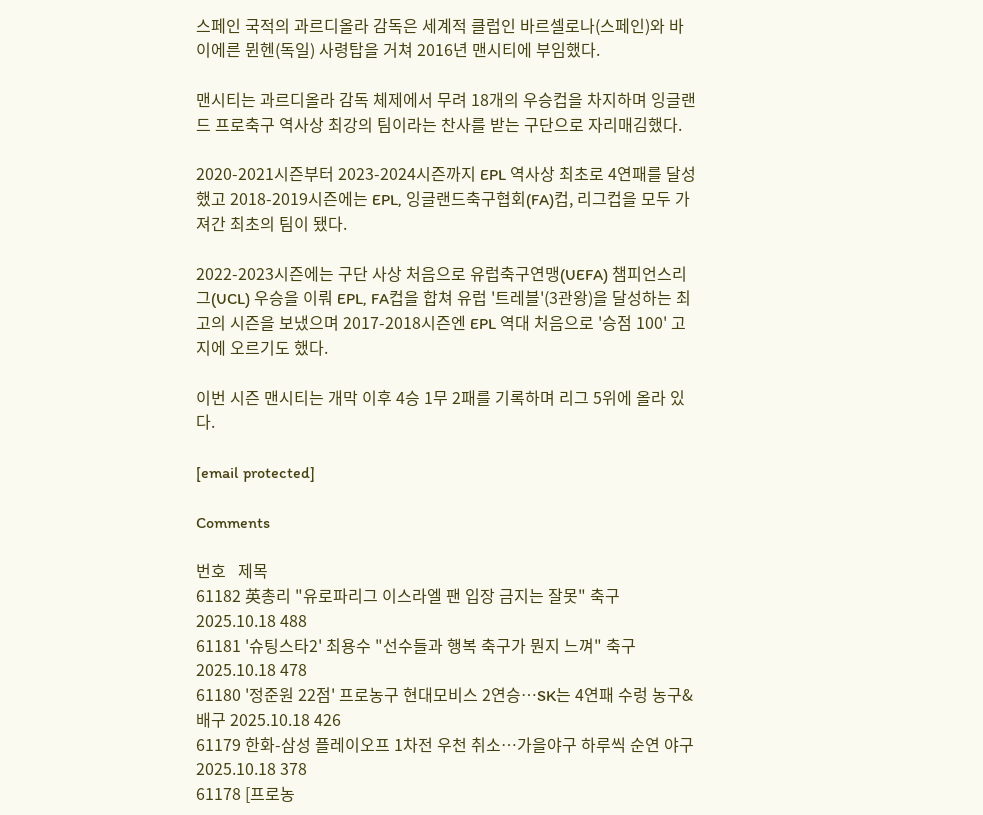스페인 국적의 과르디올라 감독은 세계적 클럽인 바르셀로나(스페인)와 바이에른 뮌헨(독일) 사령탑을 거쳐 2016년 맨시티에 부임했다.

맨시티는 과르디올라 감독 체제에서 무려 18개의 우승컵을 차지하며 잉글랜드 프로축구 역사상 최강의 팀이라는 찬사를 받는 구단으로 자리매김했다.

2020-2021시즌부터 2023-2024시즌까지 EPL 역사상 최초로 4연패를 달성했고 2018-2019시즌에는 EPL, 잉글랜드축구협회(FA)컵, 리그컵을 모두 가져간 최초의 팀이 됐다.

2022-2023시즌에는 구단 사상 처음으로 유럽축구연맹(UEFA) 챔피언스리그(UCL) 우승을 이뤄 EPL, FA컵을 합쳐 유럽 '트레블'(3관왕)을 달성하는 최고의 시즌을 보냈으며 2017-2018시즌엔 EPL 역대 처음으로 '승점 100' 고지에 오르기도 했다.

이번 시즌 맨시티는 개막 이후 4승 1무 2패를 기록하며 리그 5위에 올라 있다.

[email protected]

Comments

번호   제목
61182 英총리 "유로파리그 이스라엘 팬 입장 금지는 잘못" 축구 2025.10.18 488
61181 '슈팅스타2' 최용수 "선수들과 행복 축구가 뭔지 느껴" 축구 2025.10.18 478
61180 '정준원 22점' 프로농구 현대모비스 2연승…SK는 4연패 수렁 농구&배구 2025.10.18 426
61179 한화-삼성 플레이오프 1차전 우천 취소…가을야구 하루씩 순연 야구 2025.10.18 378
61178 [프로농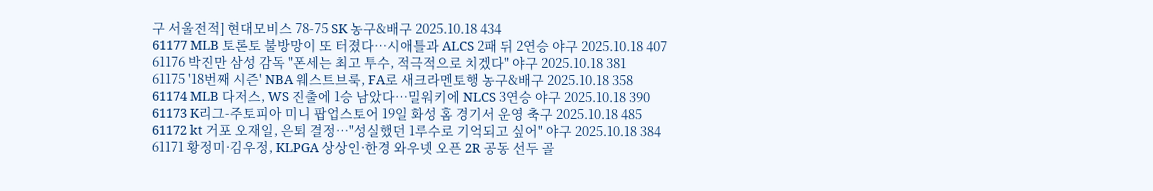구 서울전적] 현대모비스 78-75 SK 농구&배구 2025.10.18 434
61177 MLB 토론토 불방망이 또 터졌다…시애틀과 ALCS 2패 뒤 2연승 야구 2025.10.18 407
61176 박진만 삼성 감독 "폰세는 최고 투수, 적극적으로 치겠다" 야구 2025.10.18 381
61175 '18번째 시즌' NBA 웨스트브룩, FA로 새크라멘토행 농구&배구 2025.10.18 358
61174 MLB 다저스, WS 진출에 1승 남았다…밀워키에 NLCS 3연승 야구 2025.10.18 390
61173 K리그-주토피아 미니 팝업스토어 19일 화성 홈 경기서 운영 축구 2025.10.18 485
61172 kt 거포 오재일, 은퇴 결정…"성실했던 1루수로 기억되고 싶어" 야구 2025.10.18 384
61171 황정미·김우정, KLPGA 상상인·한경 와우넷 오픈 2R 공동 선두 골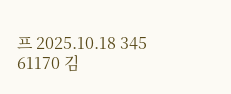프 2025.10.18 345
61170 김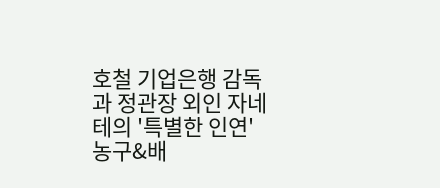호철 기업은행 감독과 정관장 외인 자네테의 '특별한 인연' 농구&배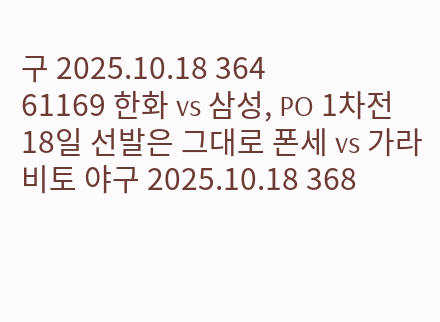구 2025.10.18 364
61169 한화 vs 삼성, PO 1차전 18일 선발은 그대로 폰세 vs 가라비토 야구 2025.10.18 368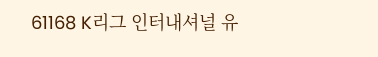61168 K리그 인터내셔널 유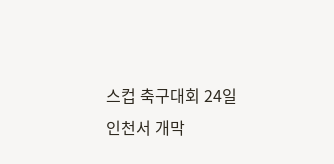스컵 축구대회 24일 인천서 개막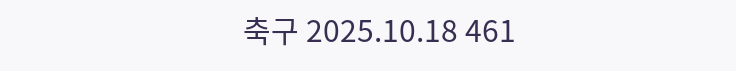축구 2025.10.18 461